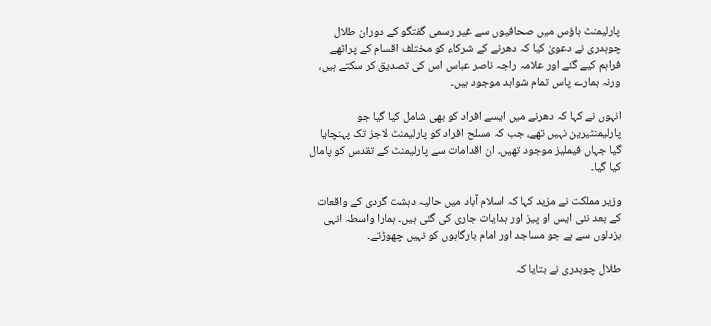پارلیمنٹ ہاؤس میں صحافیوں سے غیر رسمی گفتگو کے دوران طلال چوہدری نے دعویٰ کیا کہ دھرنے کے شرکاء کو مختلف اقسام کے پراٹھے فراہم کیے گئے اور علامہ راجہ ناصر عباس اس کی تصدیق کر سکتے ہیں، ورنہ ہمارے پاس تمام شواہد موجود ہیں۔

انہوں نے کہا کہ دھرنے میں ایسے افراد کو بھی شامل کیا گیا جو پارلیمنٹیرین نہیں تھے، جب کہ مسلح افراد کو پارلیمنٹ لاجز تک پہنچایا گیا جہاں فیملیز موجود تھیں۔ ان اقدامات سے پارلیمنٹ کے تقدس کو پامال کیا گیا۔

وزیر مملکت نے مزید کہا کہ اسلام آباد میں حالیہ دہشت گردی کے واقعات کے بعد نئی ایس او پیز اور ہدایات جاری کی گئی ہیں۔ ہمارا واسطہ انہی بزدلوں سے ہے جو مساجد اور امام بارگاہوں کو نہیں چھوڑتے۔

طلال چوہدری نے بتایا کہ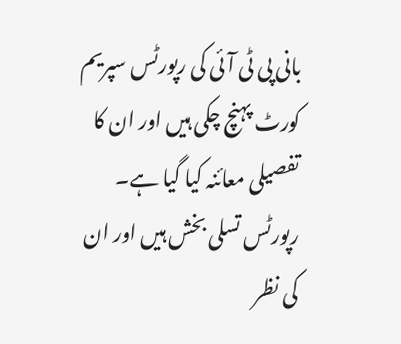بانی پی ٹی آئی کی رپورٹس سپریم کورٹ پہنچ چکی ہیں اور ان کا تفصیلی معائنہ کیا گیا ہے۔ رپورٹس تسلی بخش ہیں اور ان کی نظر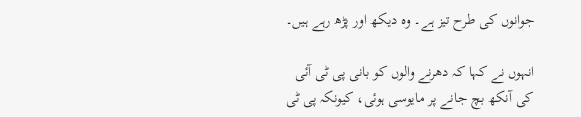جوانوں کی طرح تیز ہے۔ وہ دیکھ اور پڑھ رہے ہیں۔

انہوں نے کہا کہ دھرنے والوں کو بانی پی ٹی آئی کی آنکھ بچ جانے پر مایوسی ہوئی، کیونکہ پی ٹی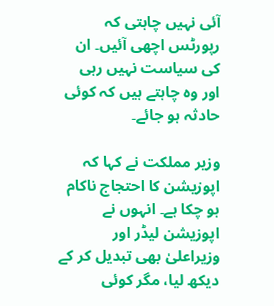آئی نہیں چاہتی کہ رپورٹس اچھی آئیں۔ ان کی سیاست نہیں رہی اور وہ چاہتے ہیں کہ کوئی حادثہ ہو جائے۔

وزیر مملکت نے کہا کہ اپوزیشن کا احتجاج ناکام ہو چکا ہے۔ انہوں نے اپوزیشن لیڈر اور وزیراعلیٰ بھی تبدیل کر کے دیکھ لیا، مگر کوئی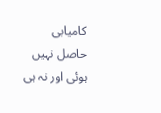کامیابی حاصل نہیں ہوئی اور نہ ہی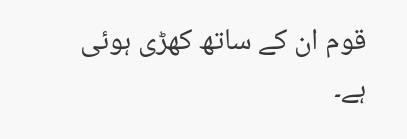قوم ان کے ساتھ کھڑی ہوئی ہے۔